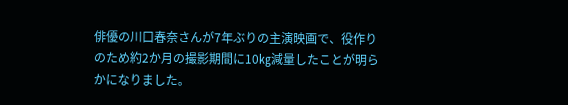俳優の川口春奈さんが7年ぶりの主演映画で、役作りのため約2か月の撮影期間に10㎏減量したことが明らかになりました。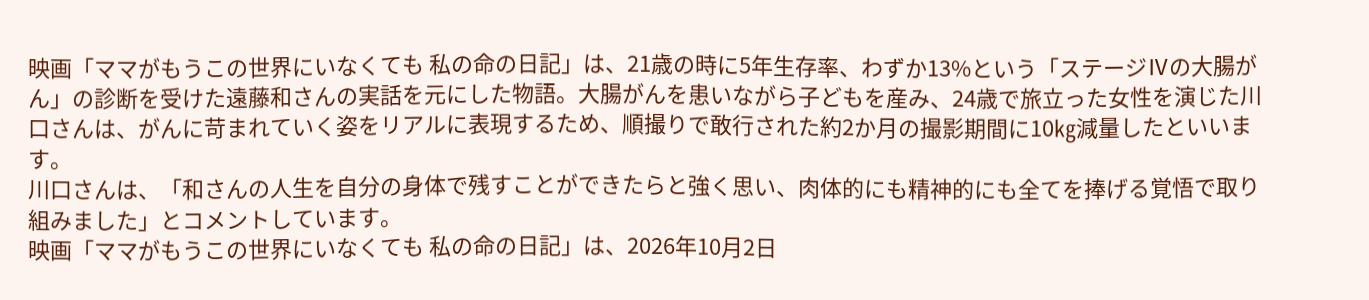映画「ママがもうこの世界にいなくても 私の命の日記」は、21歳の時に5年生存率、わずか13%という「ステージⅣの大腸がん」の診断を受けた遠藤和さんの実話を元にした物語。大腸がんを患いながら子どもを産み、24歳で旅立った女性を演じた川口さんは、がんに苛まれていく姿をリアルに表現するため、順撮りで敢行された約2か月の撮影期間に10㎏減量したといいます。
川口さんは、「和さんの人生を自分の身体で残すことができたらと強く思い、肉体的にも精神的にも全てを捧げる覚悟で取り組みました」とコメントしています。
映画「ママがもうこの世界にいなくても 私の命の日記」は、2026年10月2日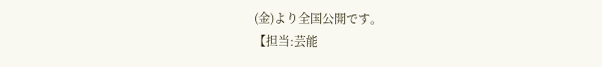(金)より全国公開です。
【担当:芸能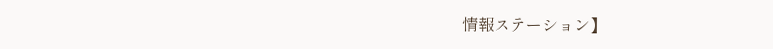情報ステーション】